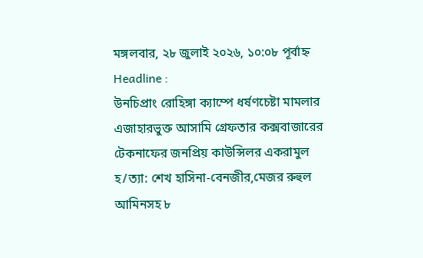মঙ্গলবার, ২৮ জুলাই ২০২৬, ১০:০৮ পূর্বাহ্ন
Headline :
উনচিপ্রাং রোহিঙ্গা ক্যাম্পে ধর্ষণচেষ্টা মামলার এজাহারভুক্ত আসামি গ্রেফতার কক্সবাজারের টেকনাফের জনপ্রিয় কাউন্সিলর একরামুল হ/ত্যা: শেখ হাসিনা-বেনজীর,মেজর রুহুল আমিনসহ ৮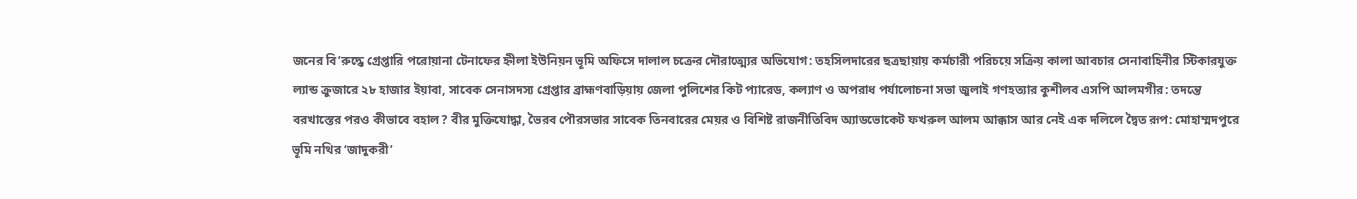জনের বি’রুদ্ধে গ্রেপ্তারি পরোয়ানা টেনাফের হ্নীলা ইউনিয়ন ভূমি অফিসে দালাল চক্রের দৌরাত্ম্যের অভিযোগ: তহসিলদারের ছত্রছায়ায় কর্মচারী পরিচয়ে সক্রিয় কালা আবচার সেনাবাহিনীর স্টিকারযুক্ত ল্যান্ড ক্রুজারে ২৮ হাজার ইয়াবা, সাবেক সেনাসদস্য গ্রেপ্তার ব্রাহ্মণবাড়িয়ায় জেলা পুলিশের কিট প্যারেড, কল্যাণ ও অপরাধ পর্যালোচনা সভা জুলাই গণহত্যার কুশীলব এসপি আলমগীর: তদন্তে বরখাস্তের পরও কীভাবে বহাল? বীর মুক্তিযোদ্ধা, ভৈরব পৌরসভার সাবেক তিনবারের মেয়র ও বিশিষ্ট রাজনীতিবিদ অ্যাডভোকেট ফখরুল আলম আক্কাস আর নেই এক দলিলে দ্বৈত রূপ: মোহাম্মদপুরে ভূমি নথির ‘জাদুকরী’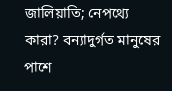জালিয়াতি; নেপথ্যে কারা? বন্যাদুর্গত মানুষের পাশে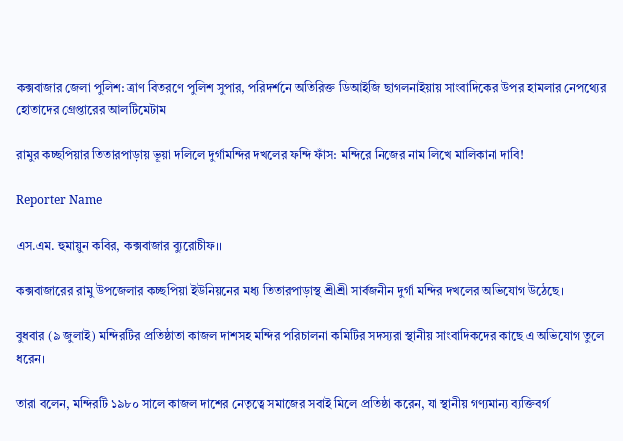কক্সবাজার জেলা পুলিশ: ত্রাণ বিতরণে পুলিশ সুপার, পরিদর্শনে অতিরিক্ত ডিআইজি ছাগলনাইয়ায় সাংবাদিকের উপর হামলার নেপথ্যের হোতাদের গ্রেপ্তারের আলটিমেটাম

রামুর কচ্ছপিয়ার তিতারপাড়ায় ভূয়া দলিলে দুর্গামন্দির দখলের ফন্দি ফাঁস: মন্দিরে নিজের নাম লিখে মালিকানা দাবি!

Reporter Name

এস.এম. হুমায়ুন কবির, কক্সবাজার ব্যুরোচীফ।।

কক্সবাজারের রামু উপজেলার কচ্ছপিয়া ইউনিয়নের মধ্য তিতারপাড়াস্থ শ্রীশ্রী সার্বজনীন দুর্গা মন্দির দখলের অভিযোগ উঠেছে।

বুধবার (৯ জুলাই) মন্দিরটির প্রতিষ্ঠাতা কাজল দাশসহ মন্দির পরিচালনা কমিটির সদস্যরা স্থানীয় সাংবাদিকদের কাছে এ অভিযোগ তুলে ধরেন।

তারা বলেন, মন্দিরটি ১৯৮০ সালে কাজল দাশের নেতৃত্বে সমাজের সবাই মিলে প্রতিষ্ঠা করেন, যা স্থানীয় গণ্যমান্য ব্যক্তিবর্গ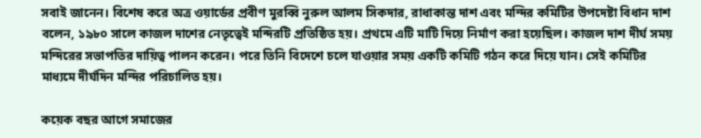সবাই জানেন। বিশেষ করে অত্র ওয়ার্ডের প্রবীণ মুরব্বি নুরুল আলম সিকদার, রাধাকান্ত দাশ এবং মন্দির কমিটির উপদেষ্টা বিধান দাশ বলেন, ১৯৮০ সালে কাজল দাশের নেতৃত্বেই মন্দিরটি প্রতিষ্ঠিত হয়। প্রথমে এটি মাটি দিয়ে নির্মাণ করা হয়েছিল। কাজল দাশ দীর্ঘ সময় মন্দিরের সভাপতির দায়িত্ব পালন করেন। পরে তিনি বিদেশে চলে যাওয়ার সময় একটি কমিটি গঠন করে দিয়ে যান। সেই কমিটির মাধ্যমে দীর্ঘদিন মন্দির পরিচালিত হয়।

কয়েক বছর আগে সমাজের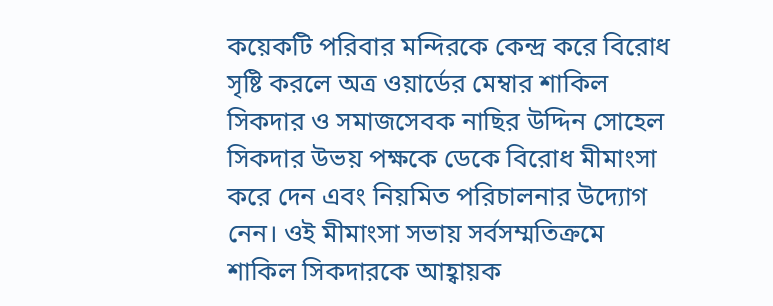কয়েকটি পরিবার মন্দিরকে কেন্দ্র করে বিরোধ সৃষ্টি করলে অত্র ওয়ার্ডের মেম্বার শাকিল সিকদার ও সমাজসেবক নাছির উদ্দিন সোহেল সিকদার উভয় পক্ষকে ডেকে বিরোধ মীমাংসা করে দেন এবং নিয়মিত পরিচালনার উদ্যোগ নেন। ওই মীমাংসা সভায় সর্বসম্মতিক্রমে শাকিল সিকদারকে আহ্বায়ক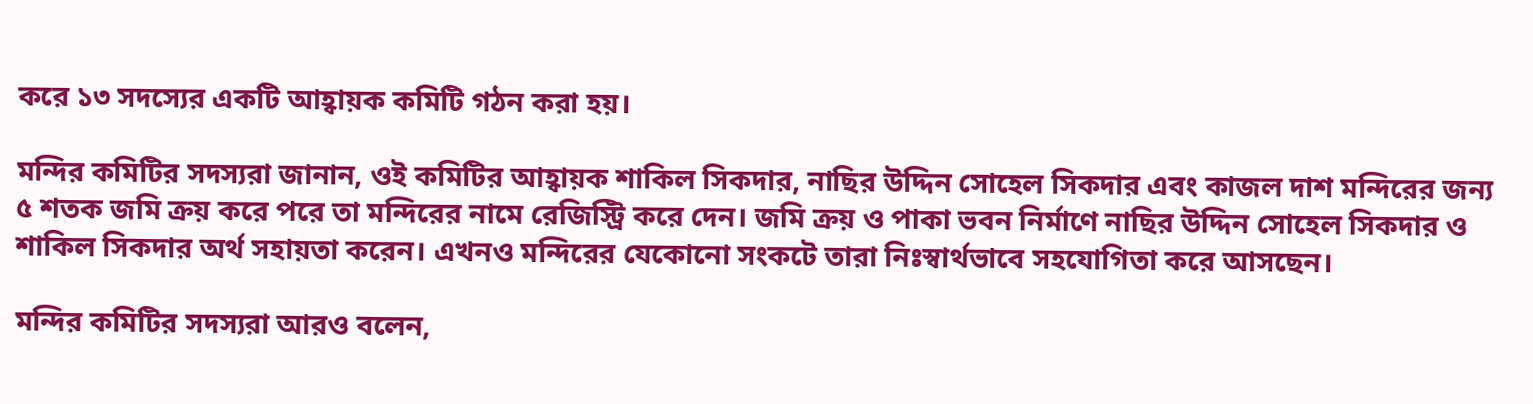করে ১৩ সদস্যের একটি আহ্বায়ক কমিটি গঠন করা হয়।

মন্দির কমিটির সদস্যরা জানান, ওই কমিটির আহ্বায়ক শাকিল সিকদার, নাছির উদ্দিন সোহেল সিকদার এবং কাজল দাশ মন্দিরের জন্য ৫ শতক জমি ক্রয় করে পরে তা মন্দিরের নামে রেজিস্ট্রি করে দেন। জমি ক্রয় ও পাকা ভবন নির্মাণে নাছির উদ্দিন সোহেল সিকদার ও শাকিল সিকদার অর্থ সহায়তা করেন। এখনও মন্দিরের যেকোনো সংকটে তারা নিঃস্বার্থভাবে সহযোগিতা করে আসছেন।

মন্দির কমিটির সদস্যরা আরও বলেন,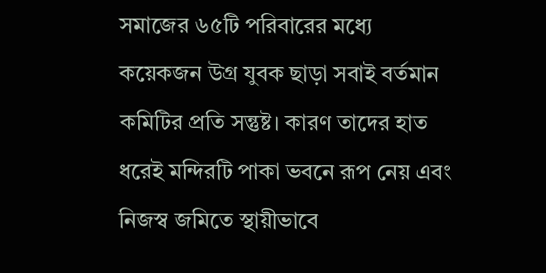সমাজের ৬৫টি পরিবারের মধ্যে কয়েকজন উগ্র যুবক ছাড়া সবাই বর্তমান কমিটির প্রতি সন্তুষ্ট। কারণ তাদের হাত ধরেই মন্দিরটি পাকা ভবনে রূপ নেয় এবং নিজস্ব জমিতে স্থায়ীভাবে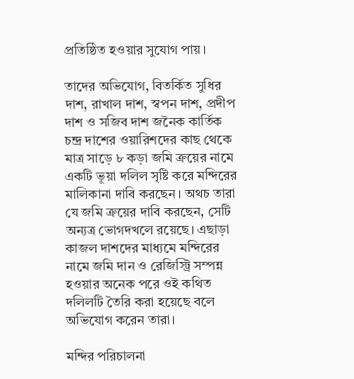প্রতিষ্ঠিত হওয়ার সুযোগ পায়।

তাদের অভিযোগ, বিতর্কিত সুধির দাশ, রাখাল দাশ, স্বপন দাশ, প্রদীপ দাশ ও সজিব দাশ জনৈক কার্তিক চন্দ্র দাশের ওয়ারিশদের কাছ থেকে মাত্র সাড়ে ৮ কড়া জমি ক্রয়ের নামে একটি ভূয়া দলিল সৃষ্টি করে মন্দিরের মালিকানা দাবি করছেন। অথচ তারা যে জমি ক্রয়ের দাবি করছেন, সেটি অন্যত্র ভোগদখলে রয়েছে। এছাড়া কাজল দাশদের মাধ্যমে মন্দিরের নামে জমি দান ও রেজিস্ট্রি সম্পন্ন হওয়ার অনেক পরে ওই কথিত দলিলটি তৈরি করা হয়েছে বলে অভিযোগ করেন তারা।

মন্দির পরিচালনা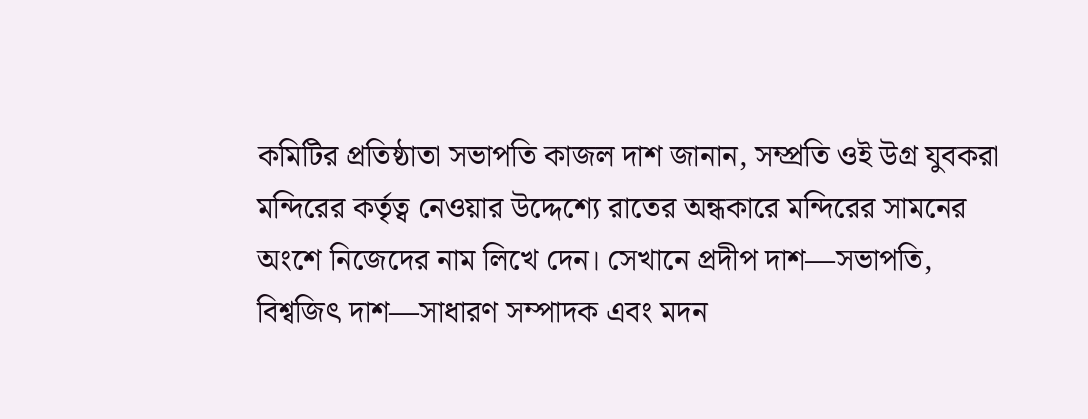কমিটির প্রতিষ্ঠাতা সভাপতি কাজল দাশ জানান, সম্প্রতি ওই উগ্র যুবকরা মন্দিরের কর্তৃত্ব নেওয়ার উদ্দেশ্যে রাতের অন্ধকারে মন্দিরের সামনের অংশে নিজেদের নাম লিখে দেন। সেখানে প্রদীপ দাশ—সভাপতি, বিশ্বজিৎ দাশ—সাধারণ সম্পাদক এবং মদন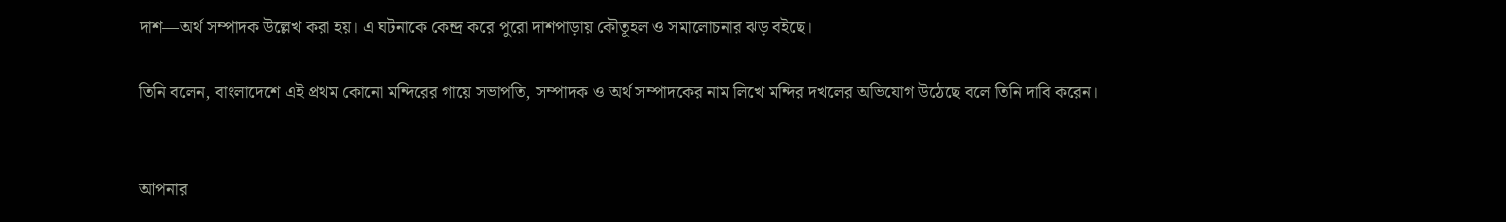দাশ—অর্থ সম্পাদক উল্লেখ করা হয়। এ ঘটনাকে কেন্দ্র করে পুরো দাশপাড়ায় কৌতূহল ও সমালোচনার ঝড় বইছে।

তিনি বলেন, বাংলাদেশে এই প্রথম কোনো মন্দিরের গায়ে সভাপতি, সম্পাদক ও অর্থ সম্পাদকের নাম লিখে মন্দির দখলের অভিযোগ উঠেছে বলে তিনি দাবি করেন।


আপনার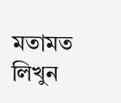মতামত লিখুন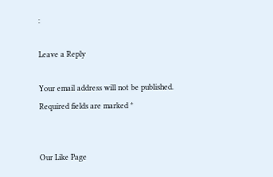:

Leave a Reply

Your email address will not be published. Required fields are marked *


Our Like Page